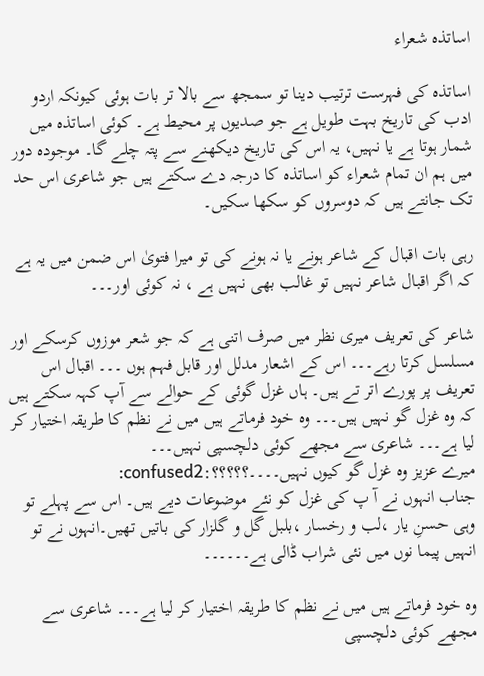اساتذہ شعراء

اساتذہ کی فہرست ترتیب دینا تو سمجھ سے بالا تر بات ہوئی کیونکہ اردو ادب کی تاریخ بہت طویل ہے جو صدیوں پر محیط ہے۔ کوئی اساتذہ میں شمار ہوتا ہے یا نہیں، یہ اس کی تاریخ دیکھنے سے پتہ چلے گا۔ موجودہ دور میں ہم ان تمام شعراء کو اساتذہ کا درجہ دے سکتے ہیں جو شاعری اس حد تک جانتے ہیں کہ دوسروں کو سکھا سکیں۔

رہی بات اقبال کے شاعر ہونے یا نہ ہونے کی تو میرا فتویٰ اس ضمن میں یہ ہے کہ اگر اقبال شاعر نہیں تو غالب بھی نہیں ہے ، نہ کوئی اور۔۔۔

شاعر کی تعریف میری نظر میں صرف اتنی ہے کہ جو شعر موزوں کرسکے اور مسلسل کرتا رہے۔۔۔ اس کے اشعار مدلل اور قابل فہم ہوں ۔۔۔ اقبال اس تعریف پر پورے اتر تے ہیں۔ ہاں غزل گوئی کے حوالے سے آپ کہہ سکتے ہیں کہ وہ غزل گو نہیں ہیں۔۔۔ وہ خود فرماتے ہیں میں نے نظم کا طریقہ اختیار کر لیا ہے۔۔۔ شاعری سے مجھے کوئی دلچسپی نہیں۔۔۔
میرے عزیز وہ غزل گو کیوں نہیں۔۔۔۔؟؟؟؟؟:confused2:
جناب انہوں نے آ پ کی غزل کو نئے موضوعات دیے ہیں۔ اس سے پہلے تو وہی حسنِ یار ،لب و رخسار ،بلبل گل و گلزار کی باتیں تھیں۔انہوں نے تو انہیں پیما نوں میں نئی شراب ڈالی ہے۔۔۔۔۔۔

وہ خود فرماتے ہیں میں نے نظم کا طریقہ اختیار کر لیا ہے۔۔۔ شاعری سے مجھے کوئی دلچسپی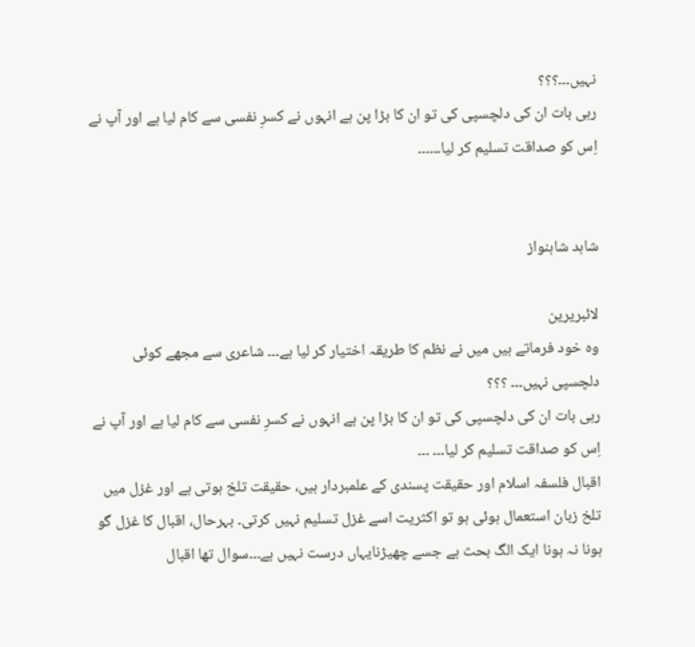نہیں۔۔۔؟؟؟
رہی بات ان کی دلچسپی کی تو ان کا بڑا پن ہے انہوں نے کسرِ نفسی سے کام لیا ہے اور آپ نے اِس کو صداقت تسلیم کر لیا۔۔۔۔۔۔


شاہد شاہنواز

لائبریرین
وہ خود فرماتے ہیں میں نے نظم کا طریقہ اختیار کر لیا ہے۔۔۔ شاعری سے مجھے کوئی دلچسپی نہیں۔۔۔ ؟؟؟
رہی بات ان کی دلچسپی کی تو ان کا بڑا پن ہے انہوں نے کسرِ نفسی سے کام لیا ہے اور آپ نے اِس کو صداقت تسلیم کر لیا۔۔۔ ۔۔۔
اقبال فلسفہ اسلام اور حقیقت پسندی کے علمبردار ہیں، حقیقت تلخ ہوتی ہے اور غزل میں تلخ زبان استعمال ہوئی ہو تو اکثریت اسے غزل تسلیم نہیں کرتی۔ بہرحال، اقبال کا غزل گو ہونا نہ ہونا ایک الگ بحث ہے جسے چھیڑنایہاں درست نہیں ہے۔۔۔سوال تھا اقبال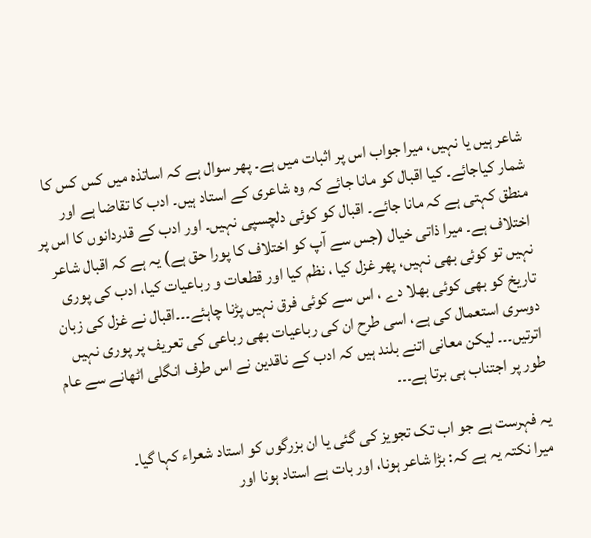شاعر ہیں یا نہیں، میرا جواب اس پر اثبات میں ہے۔ پھر سوال ہے کہ اساتذہ میں کس کس کا شمار کیاجائے۔ کیا اقبال کو مانا جائے کہ وہ شاعری کے استاد ہیں۔ ادب کا تقاضا ہے اور منطق کہتی ہے کہ مانا جائے۔ اقبال کو کوئی دلچسپی نہیں۔ اور ادب کے قدردانوں کا اس پر اختلاف ہے۔ میرا ذاتی خیال (جس سے آپ کو اختلاف کا پورا حق ہے) یہ ہے کہ اقبال شاعر نہیں تو کوئی بھی نہیں، پھر غزل کیا ، نظم کیا اور قطعات و رباعیات کیا، ادب کی پوری تاریخ کو بھی کوئی بھلا دے ، اس سے کوئی فرق نہیں پڑنا چاہئے۔۔۔اقبال نے غزل کی زبان دوسری استعمال کی ہے، اسی طرح ان کی رباعیات بھی رباعی کی تعریف پر پوری نہیں اترتیں۔۔۔ لیکن معانی اتنے بلند ہیں کہ ادب کے ناقدین نے اس طرف انگلی اٹھانے سے عام طور پر اجتناب ہی برتا ہے۔۔۔

یہ فہرست ہے جو اب تک تجویز کی گئی یا ان بزرگوں کو استاد شعراء کہا گیا۔
میرا نکتہ یہ ہے کہ: بڑا شاعر ہونا، اور بات ہے استاد ہونا اور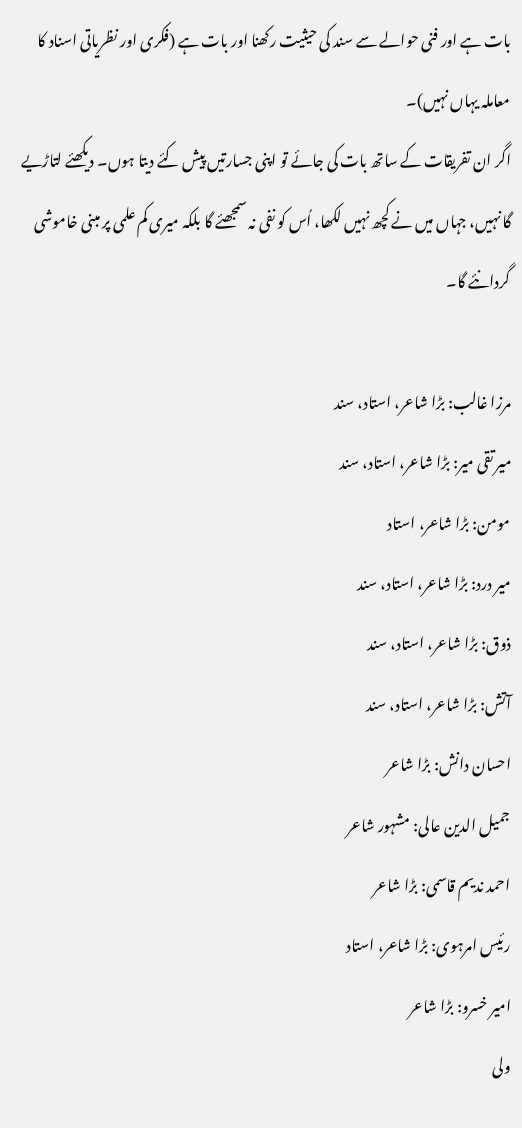بات ہے اور فنی حوالے سے سند کی حیثیت رکھنا اور بات ہے (فکری اور نظریاتی اسناد کا معاملہ یہاں نہیں)۔
اگر ان تفریقات کے ساتھ بات کی جائے تو اپنی جسارتیں پیش کئے دیتا ہوں۔ دیکھئے لتاڑیے گا نہیں، جہاں میں نے کچھ نہیں لکھا، اُس کو نفی نہ سمجھئے گا بلکہ میری کم علمی پر مبنی خاموشی گردانئے گا۔

مرزا غالب: بڑا شاعر، استاد، سند
میر تقی میر: بڑا شاعر، استاد، سند
مومن: بڑا شاعر، استاد
میر درد: بڑا شاعر، استاد، سند
ذوق: بڑا شاعر، استاد، سند
آتش: بڑا شاعر، استاد، سند
احسان دانش: بڑا شاعر
جمیل الدین عالی: مشہور شاعر
احمد ندیم قاسمی: بڑا شاعر
رئیس امرہوی: بڑا شاعر، استاد
امیر خسرو: بڑا شاعر
ولی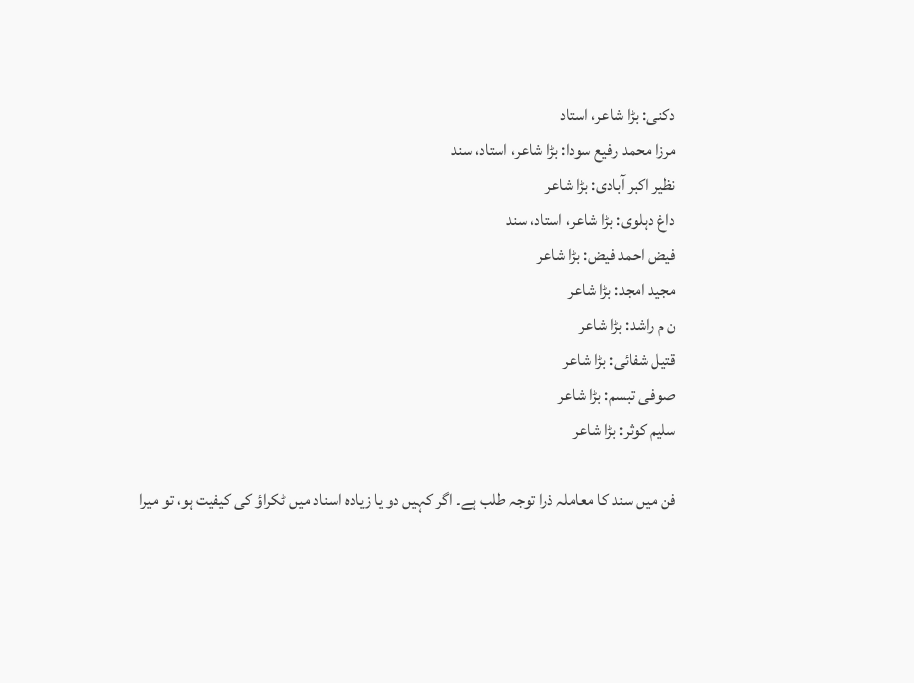دکنی: بڑا شاعر، استاد
مرزا محمد رفیع سودا: بڑا شاعر، استاد، سند
نظیر اکبر آبادی: بڑا شاعر
داغ دہلوی: بڑا شاعر، استاد، سند
فیض احمد فیض: بڑا شاعر
مجید امجد: بڑا شاعر
ن م راشد: بڑا شاعر
قتیل شفائی: بڑا شاعر
صوفی تبسم: بڑا شاعر
سلیم کوثر: بڑا شاعر

فن میں سند کا معاملہ ذرا توجہ طلب ہے۔ اگر کہیں دو یا زیادہ اسناد میں ٹکراؤ کی کیفیت ہو، تو میرا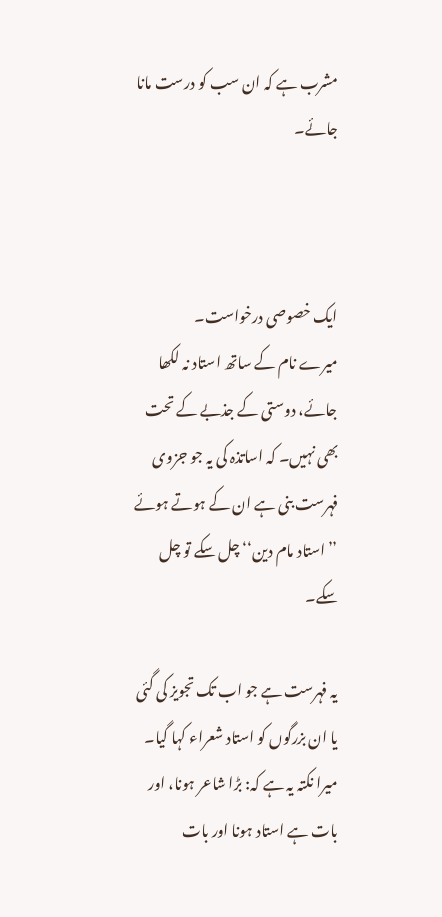مشرب ہے کہ ان سب کو درست مانا جائے۔



ایک خصوصی درخواست۔
میرے نام کے ساتھ استاد نہ لکھا جائے، دوستی کے جذبے کے تحت بھی نہیں۔ کہ اساتذہ کی یہ جو جزوی فہرست بنی ہے ان کے ہوتے ہوئے ’’استاد مام دین‘‘ چل سکے تو چل سکے۔

یہ فہرست ہے جو اب تک تجویز کی گئی یا ان بزرگوں کو استاد شعراء کہا گیا۔
میرا نکتہ یہ ہے کہ: بڑا شاعر ہونا، اور بات ہے استاد ہونا اور بات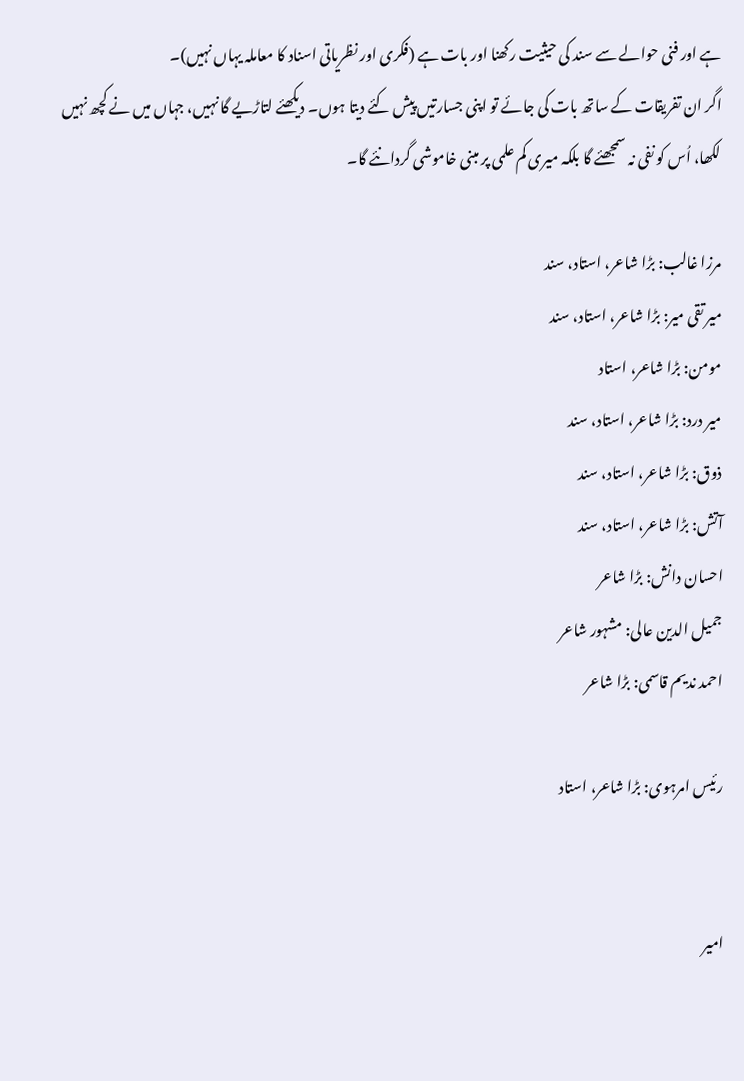ہے اور فنی حوالے سے سند کی حیثیت رکھنا اور بات ہے (فکری اور نظریاتی اسناد کا معاملہ یہاں نہیں)۔
اگر ان تفریقات کے ساتھ بات کی جائے تو اپنی جسارتیں پیش کئے دیتا ہوں۔ دیکھئے لتاڑیے گا نہیں، جہاں میں نے کچھ نہیں لکھا، اُس کو نفی نہ سمجھئے گا بلکہ میری کم علمی پر مبنی خاموشی گردانئے گا۔

مرزا غالب: بڑا شاعر، استاد، سند
میر تقی میر: بڑا شاعر، استاد، سند
مومن: بڑا شاعر، استاد
میر درد: بڑا شاعر، استاد، سند
ذوق: بڑا شاعر، استاد، سند
آتش: بڑا شاعر، استاد، سند
احسان دانش: بڑا شاعر
جمیل الدین عالی: مشہور شاعر
احمد ندیم قاسمی: بڑا شاعر

رئیس امرہوی: بڑا شاعر، استاد


امیر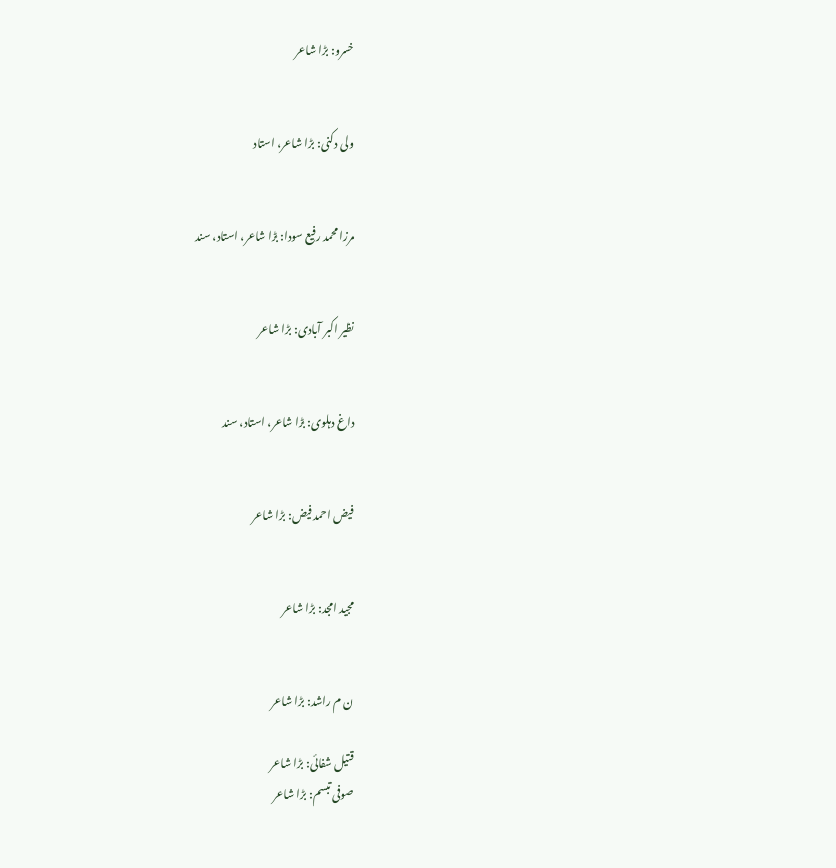خسرو: بڑا شاعر


ولی دکنی: بڑا شاعر، استاد


مرزا محمد رفیع سودا: بڑا شاعر، استاد، سند


نظیر اکبر آبادی: بڑا شاعر


داغ دہلوی: بڑا شاعر، استاد، سند


فیض احمد فیض: بڑا شاعر


مجید امجد: بڑا شاعر


ن م راشد: بڑا شاعر

قتیل شفائی: بڑا شاعر
صوفی تبسم: بڑا شاعر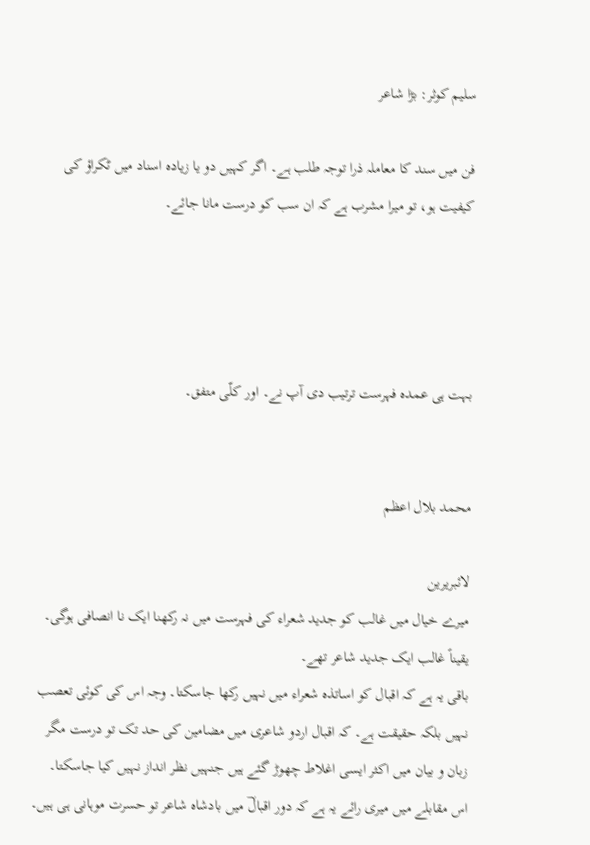سلیم کوثر: بڑا شاعر

فن میں سند کا معاملہ ذرا توجہ طلب ہے۔ اگر کہیں دو یا زیادہ اسناد میں ٹکراؤ کی کیفیت ہو، تو میرا مشرب ہے کہ ان سب کو درست مانا جائے۔




بہت ہی عمدہ فہرست ترتیب دی آپ نے۔ اور کلّی متفق۔


محمد بلال اعظم

لائبریرین
میرے خیال میں غالب کو جدید شعراء کی فہرست میں نہ رکھنا ایک نا انصافی ہوگی۔ یقیناً غالب ایک جدید شاعر تھے۔
باقی یہ ہے کہ اقبال کو اساتذہ شعراء میں نہیں رکھا جاسکتا۔ وجہ اس کی کوئی تعصب نہیں بلکہ حقیقت ہے۔ کہ اقبال اردو شاعری میں مضامین کی حد تک تو درست مگر زبان و بیان میں اکثر ایسی اغلاط چھوڑ گئے ہیں جنہیں نظر انداز نہیں کیا جاسکتا۔
اس مقابلے میں میری رائے یہ ہے کہ دور اقبالؔ میں بادشاہ شاعر تو حسرت موہانی ہی ہیں۔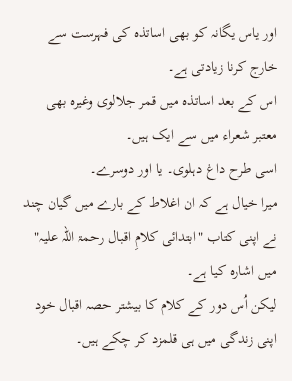اور یاس یگانہ کو بھی اساتذہ کی فہرست سے خارج کرنا زیادتی ہے۔
اس کے بعد اساتذہ میں قمر جلالوی وغیرہ بھی معتبر شعراء میں سے ایک ہیں۔
اسی طرح داغ دہلوی۔ یا اور دوسرے۔
میرا خیال ہے کہ ان اغلاط کے بارے میں گیان چند نے اپنی کتاب "ابتدائی کلامِ اقبال رحمۃ اللہ علیہ" میں اشارہ کیا ہے۔
لیکن اُس دور کے کلام کا بیشتر حصہ اقبال خود اپنی زندگی میں ہی قلمزد کر چکے ہیں۔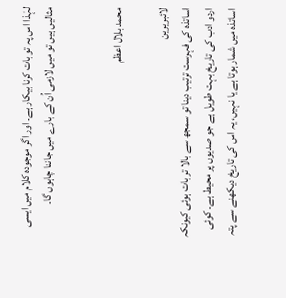لہٰذا اس پہ تو بات کرنا بیکار ہے۔ اور اگر موجودہ کلام میں ایسی مثالیں ہیں تو میں لازمی اُن کے بارے میں جاننا چاہوں گا۔


محمد بلال اعظم

لائبریرین
اساتذہ کی فہرست ترتیب دینا تو سمجھ سے بالا تر بات ہوئی کیونکہ اردو ادب کی تاریخ بہت طویل ہے جو صدیوں پر محیط ہے۔ کوئی اساتذہ میں شمار ہوتا ہے یا نہیں، یہ اس کی تاریخ دیکھنے سے پتہ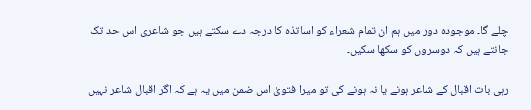چلے گا۔ موجودہ دور میں ہم ان تمام شعراء کو اساتذہ کا درجہ دے سکتے ہیں جو شاعری اس حد تک جانتے ہیں کہ دوسروں کو سکھا سکیں۔

رہی بات اقبال کے شاعر ہونے یا نہ ہونے کی تو میرا فتویٰ اس ضمن میں یہ ہے کہ اگر اقبال شاعر نہیں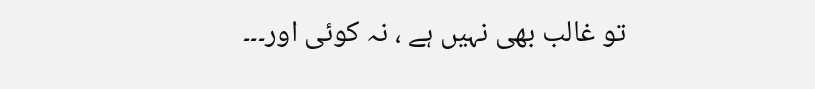تو غالب بھی نہیں ہے ، نہ کوئی اور۔۔۔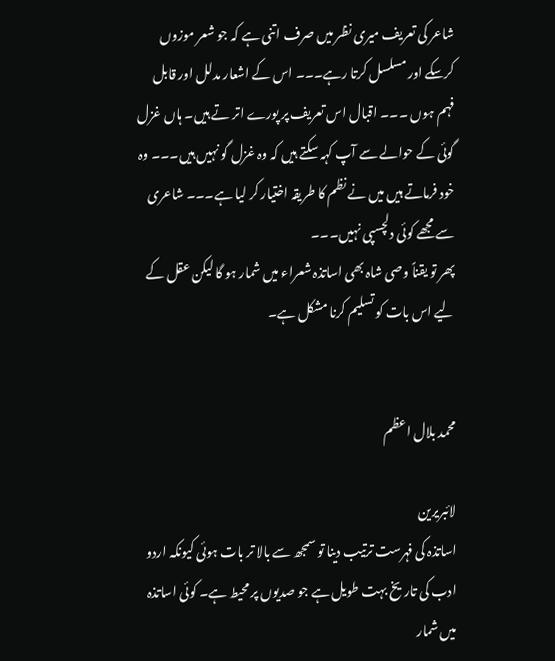شاعر کی تعریف میری نظر میں صرف اتنی ہے کہ جو شعر موزوں کرسکے اور مسلسل کرتا رہے۔۔۔ اس کے اشعار مدلل اور قابل فہم ہوں ۔۔۔ اقبال اس تعریف پر پورے اتر تے ہیں۔ ہاں غزل گوئی کے حوالے سے آپ کہہ سکتے ہیں کہ وہ غزل گو نہیں ہیں۔۔۔ وہ خود فرماتے ہیں میں نے نظم کا طریقہ اختیار کر لیا ہے۔۔۔ شاعری سے مجھے کوئی دلچسپی نہیں۔۔۔
پھر تو یقناً وصی شاہ بھی اساتذہ شعراء میں شمار ہو گا لیکن عقل کے لیے اس بات کو تسلیم کرنا مشکل ہے۔


محمد بلال اعظم

لائبریرین
اساتذہ کی فہرست ترتیب دینا تو سمجھ سے بالا تر بات ہوئی کیونکہ اردو ادب کی تاریخ بہت طویل ہے جو صدیوں پر محیط ہے۔ کوئی اساتذہ میں شمار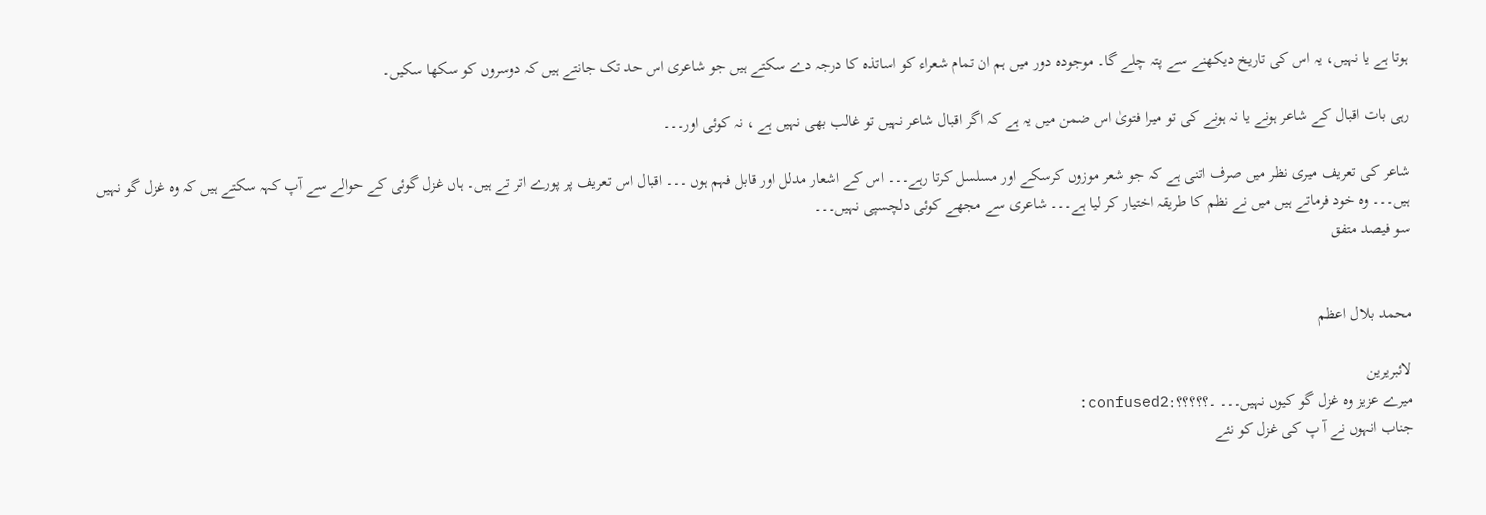ہوتا ہے یا نہیں، یہ اس کی تاریخ دیکھنے سے پتہ چلے گا۔ موجودہ دور میں ہم ان تمام شعراء کو اساتذہ کا درجہ دے سکتے ہیں جو شاعری اس حد تک جانتے ہیں کہ دوسروں کو سکھا سکیں۔

رہی بات اقبال کے شاعر ہونے یا نہ ہونے کی تو میرا فتویٰ اس ضمن میں یہ ہے کہ اگر اقبال شاعر نہیں تو غالب بھی نہیں ہے ، نہ کوئی اور۔۔۔

شاعر کی تعریف میری نظر میں صرف اتنی ہے کہ جو شعر موزوں کرسکے اور مسلسل کرتا رہے۔۔۔ اس کے اشعار مدلل اور قابل فہم ہوں ۔۔۔ اقبال اس تعریف پر پورے اتر تے ہیں۔ ہاں غزل گوئی کے حوالے سے آپ کہہ سکتے ہیں کہ وہ غزل گو نہیں ہیں۔۔۔ وہ خود فرماتے ہیں میں نے نظم کا طریقہ اختیار کر لیا ہے۔۔۔ شاعری سے مجھے کوئی دلچسپی نہیں۔۔۔
سو فیصد متفق


محمد بلال اعظم

لائبریرین
میرے عزیز وہ غزل گو کیوں نہیں۔۔۔ ۔؟؟؟؟؟:confused2:
جناب انہوں نے آ پ کی غزل کو نئے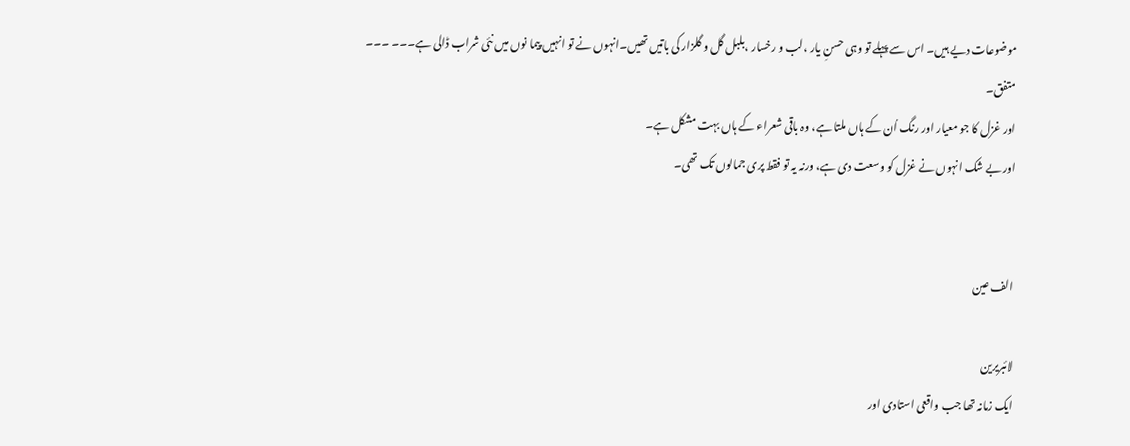موضوعات دیے ہیں۔ اس سے پہلے تو وہی حسنِ یار ،لب و رخسار ،بلبل گل و گلزار کی باتیں تھیں۔انہوں نے تو انہیں پیما نوں میں نئی شراب ڈالی ہے۔۔۔ ۔۔۔
متفق۔
اور غزل کا جو معیار اور رنگ اُن کے ہاں ملتا ہے، وہ باقی شعراء کے ہاں بہت مشکل ہے۔
اور بے شک انہوں نے غزل کو وسعت دی ہے، ورنہ یہ تو فقط پری جمالوں تک تھی۔


الف عین

لائبریرین
ایک زمانہ تھا جب واقعی استادی اور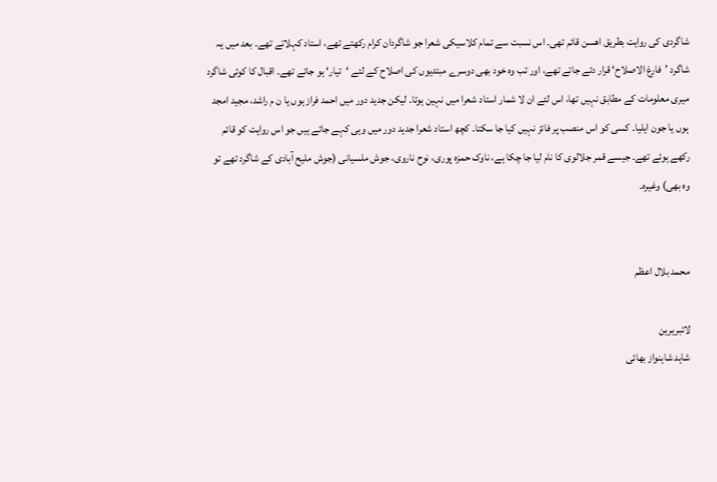شاگردی کی روایت بطریق اھسن قائم تھی۔ اس نسبت سے تمام کلاسیکی شعرا جو شاگردان کرام رکھتے تھے، استاد کہلاتے تھے۔ بعد میں یہ شاگرد ’فارغ الاصلاح‘ قرار دئے جاتے تھے، اور تب وہ خود بھی دوسرے مبتدیوں کی اصلاح کے لئے ‘تیار‘ ہو جاتے تھے۔ اقبال کا کوئی شاگرد میری معلومات کے مطابق نہیں تھا، اس لئے ان لا شمار استاد شعرا میں نہین ہوتا۔ لیکن جدید دور میں احمد فراز ہوں یا ن م راشد، مجید امجد ہوں یا جون ایلیا۔ کسی کو اس منصب پر فائز نہیں کیا جا سکتا۔ کچھ استاد شعرا جدید دور میں وہی کہے جاتے ہیں جو اس روایت کو قائم رکھے ہوئے تھے۔ جیسے قمر جلالوی کا نام لیا جا چکا ہے، ناوک حمزہ پوری، نوح ناروی، جوش ملسیانی (جوش ملیح آبادی کے شاگرد تھے تو وہ بھی) وغیرہ۔


محمد بلال اعظم

لائبریرین
شاہد شاہنواز بھائی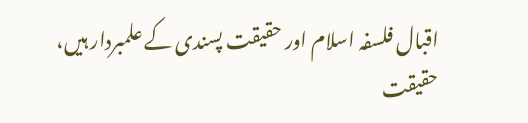اقبال فلسفہ اسلام اور حقیقت پسندی کے علمبردار ہیں، حقیقت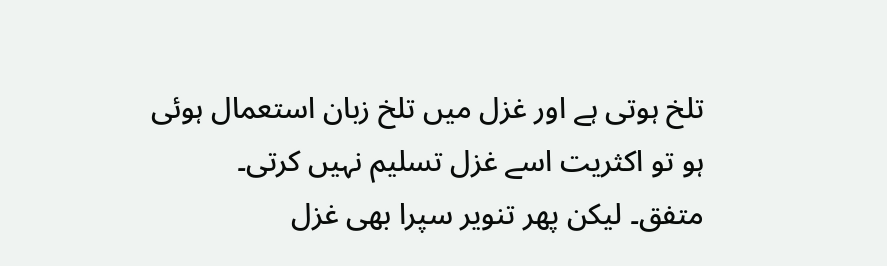تلخ ہوتی ہے اور غزل میں تلخ زبان استعمال ہوئی ہو تو اکثریت اسے غزل تسلیم نہیں کرتی۔
متفق۔ لیکن پھر تنویر سپرا بھی غزل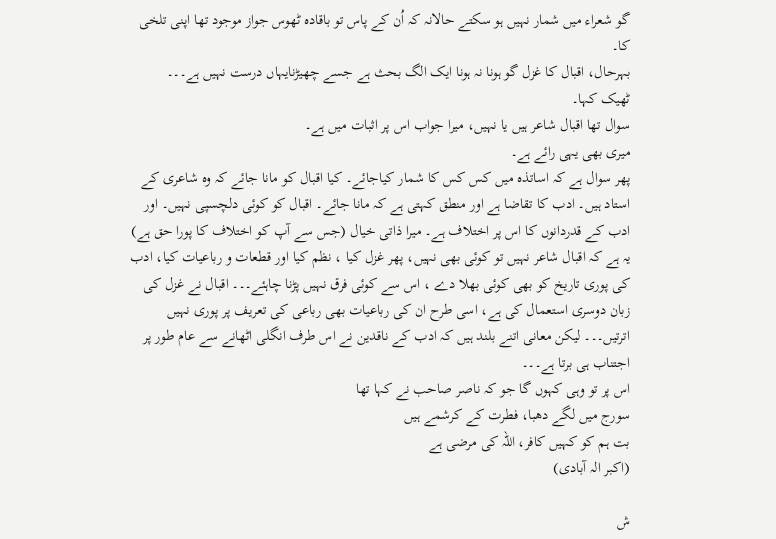گو شعراء میں شمار نہیں ہو سکتے حالانہ کہ اُن کے پاس تو باقادہ ٹھوس جواز موجود تھا اپنی تلخی کا۔
بہرحال، اقبال کا غزل گو ہونا نہ ہونا ایک الگ بحث ہے جسے چھیڑنایہاں درست نہیں ہے۔۔۔
ٹھیک کہا۔
سوال تھا اقبال شاعر ہیں یا نہیں، میرا جواب اس پر اثبات میں ہے۔
میری بھی یہی رائے ہے۔
پھر سوال ہے کہ اساتذہ میں کس کس کا شمار کیاجائے۔ کیا اقبال کو مانا جائے کہ وہ شاعری کے استاد ہیں۔ ادب کا تقاضا ہے اور منطق کہتی ہے کہ مانا جائے۔ اقبال کو کوئی دلچسپی نہیں۔ اور ادب کے قدردانوں کا اس پر اختلاف ہے۔ میرا ذاتی خیال (جس سے آپ کو اختلاف کا پورا حق ہے) یہ ہے کہ اقبال شاعر نہیں تو کوئی بھی نہیں، پھر غزل کیا ، نظم کیا اور قطعات و رباعیات کیا، ادب کی پوری تاریخ کو بھی کوئی بھلا دے ، اس سے کوئی فرق نہیں پڑنا چاہئے۔۔۔ اقبال نے غزل کی زبان دوسری استعمال کی ہے، اسی طرح ان کی رباعیات بھی رباعی کی تعریف پر پوری نہیں اترتیں۔۔۔ لیکن معانی اتنے بلند ہیں کہ ادب کے ناقدین نے اس طرف انگلی اٹھانے سے عام طور پر اجتناب ہی برتا ہے۔۔۔
اس پر تو وہی کہوں گا جو کہ ناصر صاحب نے کہا تھا
سورج میں لگے دھبا، فطرت کے کرشمے ہیں
بت ہم کو کہیں کافر، اللہ کی مرضی ہے
(اکبر الہ آبادی)

ش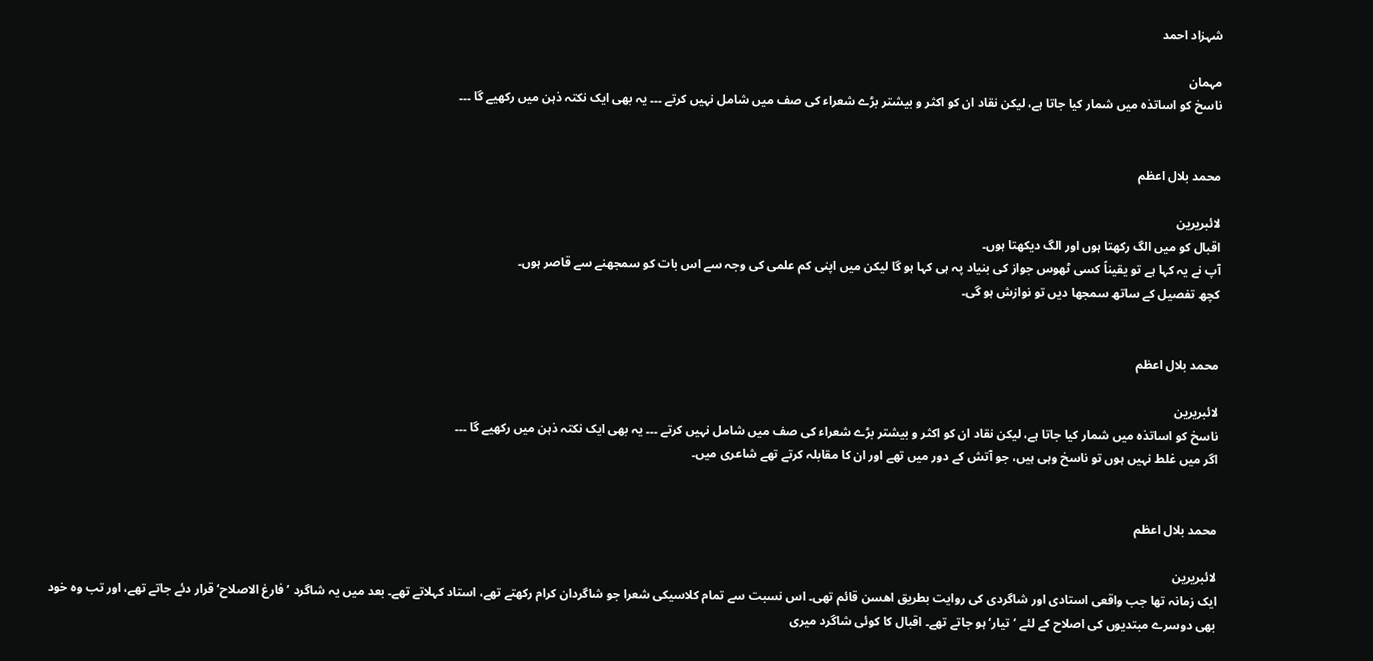شہزاد احمد

مہمان
ناسخ کو اساتذہ میں شمار کیا جاتا ہے، لیکن نقاد ان کو اکثر و بیشتر بڑے شعراء کی صف میں شامل نہیں کرتے ۔۔۔ یہ بھی ایک نکتہ ذہن میں رکھیے گا ۔۔۔


محمد بلال اعظم

لائبریرین
اقبال کو میں الگ رکھتا ہوں اور الگ دیکھتا ہوں۔
آپ نے یہ کہا ہے تو یقیناً کسی ٹھوس جواز کی بنیاد پہ ہی کہا ہو گا لیکن میں اپنی کم علمی کی وجہ سے اس بات کو سمجھنے سے قاصر ہوں۔
کچھ تفصیل کے ساتھ سمجھا دیں تو نوازش ہو گی۔


محمد بلال اعظم

لائبریرین
ناسخ کو اساتذہ میں شمار کیا جاتا ہے، لیکن نقاد ان کو اکثر و بیشتر بڑے شعراء کی صف میں شامل نہیں کرتے ۔۔۔ یہ بھی ایک نکتہ ذہن میں رکھیے گا ۔۔۔
اگر میں غلط نہیں ہوں تو ناسخ وہی ہیں، جو آتش کے دور میں تھے اور ان کا مقابلہ کرتے تھے شاعری میں۔


محمد بلال اعظم

لائبریرین
ایک زمانہ تھا جب واقعی استادی اور شاگردی کی روایت بطریق اھسن قائم تھی۔ اس نسبت سے تمام کلاسیکی شعرا جو شاگردان کرام رکھتے تھے، استاد کہلاتے تھے۔ بعد میں یہ شاگرد ’فارغ الاصلاح‘ قرار دئے جاتے تھے، اور تب وہ خود بھی دوسرے مبتدیوں کی اصلاح کے لئے ‘تیار‘ ہو جاتے تھے۔ اقبال کا کوئی شاگرد میری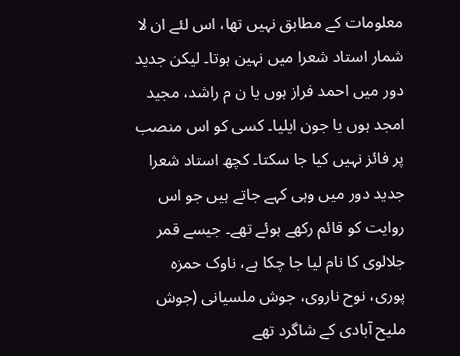معلومات کے مطابق نہیں تھا، اس لئے ان لا شمار استاد شعرا میں نہین ہوتا۔ لیکن جدید دور میں احمد فراز ہوں یا ن م راشد، مجید امجد ہوں یا جون ایلیا۔ کسی کو اس منصب پر فائز نہیں کیا جا سکتا۔ کچھ استاد شعرا جدید دور میں وہی کہے جاتے ہیں جو اس روایت کو قائم رکھے ہوئے تھے۔ جیسے قمر جلالوی کا نام لیا جا چکا ہے، ناوک حمزہ پوری، نوح ناروی، جوش ملسیانی (جوش ملیح آبادی کے شاگرد تھے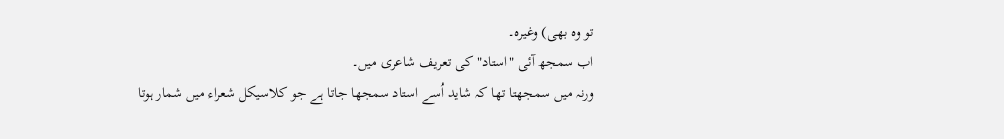تو وہ بھی) وغیرہ۔
اب سمجھ آئی "استاد" کی تعریف شاعری میں۔
ورنہ میں سمجھتا تھا کہ شاید اُسے استاد سمجھا جاتا ہے جو کلاسیکل شعراء میں شمار ہوتا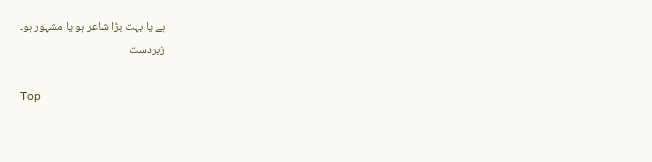ہے یا بہت بڑا شاعر ہو یا مشہور ہو۔
زبردست

Top